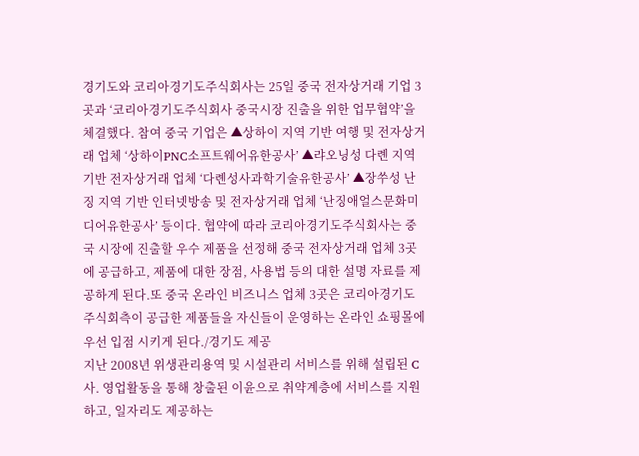경기도와 코리아경기도주식회사는 25일 중국 전자상거래 기업 3곳과 ‘코리아경기도주식회사 중국시장 진출을 위한 업무협약’을 체결했다. 참여 중국 기업은 ▲상하이 지역 기반 여행 및 전자상거래 업체 ‘상하이PNC소프트웨어유한공사’ ▲랴오닝성 다롄 지역 기반 전자상거래 업체 ‘다롄성사과학기술유한공사’ ▲장쑤성 난징 지역 기반 인터넷방송 및 전자상거래 업체 ‘난징애얼스문화미디어유한공사’ 등이다. 협약에 따라 코리아경기도주식회사는 중국 시장에 진출할 우수 제품을 선정해 중국 전자상거래 업체 3곳에 공급하고, 제품에 대한 장점, 사용법 등의 대한 설명 자료를 제공하게 된다.또 중국 온라인 비즈니스 업체 3곳은 코리아경기도주식회측이 공급한 제품들을 자신들이 운영하는 온라인 쇼핑몰에 우선 입점 시키게 된다./경기도 제공
지난 2008년 위생관리용역 및 시설관리 서비스를 위해 설립된 C사. 영업활동을 통해 창출된 이윤으로 취약계층에 서비스를 지원하고, 일자리도 제공하는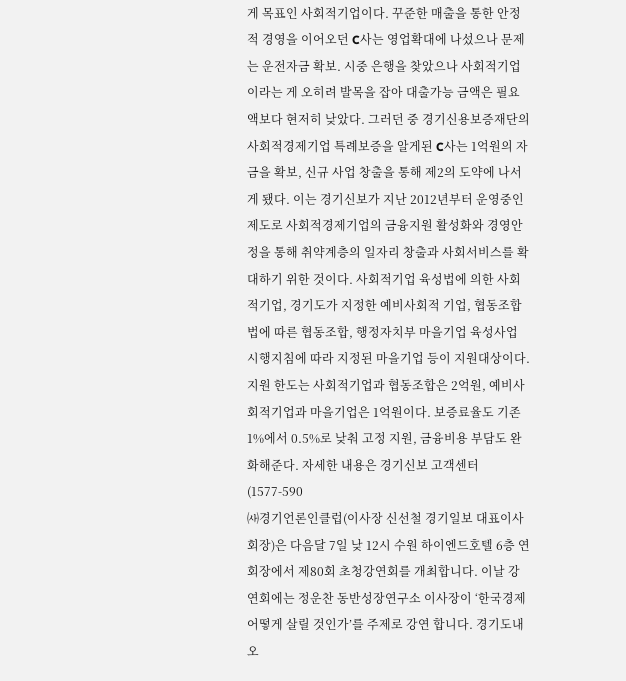게 목표인 사회적기업이다. 꾸준한 매출을 통한 안정적 경영을 이어오던 C사는 영업확대에 나섰으나 문제는 운전자금 확보. 시중 은행을 찾았으나 사회적기업이라는 게 오히려 발목을 잡아 대출가능 금액은 필요액보다 현저히 낮았다. 그러던 중 경기신용보증재단의 사회적경제기업 특례보증을 알게된 C사는 1억원의 자금을 확보, 신규 사업 창출을 통해 제2의 도약에 나서게 됐다. 이는 경기신보가 지난 2012년부터 운영중인 제도로 사회적경제기업의 금융지원 활성화와 경영안정을 통해 취약계층의 일자리 창출과 사회서비스를 확대하기 위한 것이다. 사회적기업 육성법에 의한 사회적기업, 경기도가 지정한 예비사회적 기업, 협동조합법에 따른 협동조합, 행정자치부 마을기업 육성사업 시행지침에 따라 지정된 마을기업 등이 지원대상이다. 지원 한도는 사회적기업과 협동조합은 2억원, 예비사회적기업과 마을기업은 1억원이다. 보증료율도 기존 1%에서 0.5%로 낮춰 고정 지원, 금융비용 부담도 완화해준다. 자세한 내용은 경기신보 고객센터(1577-590
㈔경기언론인클럽(이사장 신선철 경기일보 대표이사 회장)은 다음달 7일 낮 12시 수원 하이엔드호텔 6층 연회장에서 제80회 초청강연회를 개최합니다. 이날 강연회에는 정운찬 동반성장연구소 이사장이 ‘한국경제 어떻게 살릴 것인가’를 주제로 강연 합니다. 경기도내 오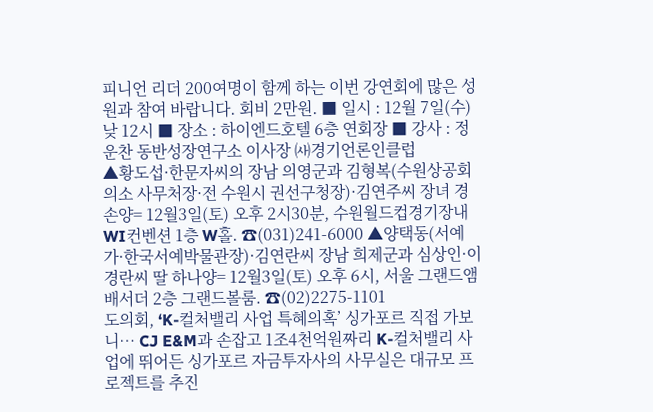피니언 리더 200여명이 함께 하는 이번 강연회에 많은 성원과 참여 바랍니다. 회비 2만원. ■ 일시 : 12월 7일(수) 낮 12시 ■ 장소 : 하이엔드호텔 6층 연회장 ■ 강사 : 정운찬 동반성장연구소 이사장 ㈔경기언론인클럽
▲황도섭·한문자씨의 장남 의영군과 김형복(수원상공회의소 사무처장·전 수원시 권선구청장)·김연주씨 장녀 경손양= 12월3일(토) 오후 2시30분, 수원월드컵경기장내 WI컨벤션 1층 W홀. ☎(031)241-6000 ▲양택동(서예가·한국서예박물관장)·김연란씨 장남 희제군과 심상인·이경란씨 딸 하나양= 12월3일(토) 오후 6시, 서울 그랜드앰배서더 2층 그랜드볼룸. ☎(02)2275-1101
도의회, ‘K-컬처밸리 사업 특혜의혹’ 싱가포르 직접 가보니… CJ E&M과 손잡고 1조4천억원짜리 K-컬처밸리 사업에 뛰어든 싱가포르 자금투자사의 사무실은 대규모 프로젝트를 추진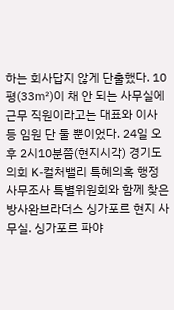하는 회사답지 않게 단출했다. 10평(33㎡)이 채 안 되는 사무실에 근무 직원이라고는 대표와 이사 등 임원 단 둘 뿐이었다. 24일 오후 2시10분쯤(현지시각) 경기도의회 K-컬처밸리 특혜의혹 행정사무조사 특별위원회와 함께 찾은 방사완브라더스 싱가포르 현지 사무실. 싱가포르 파야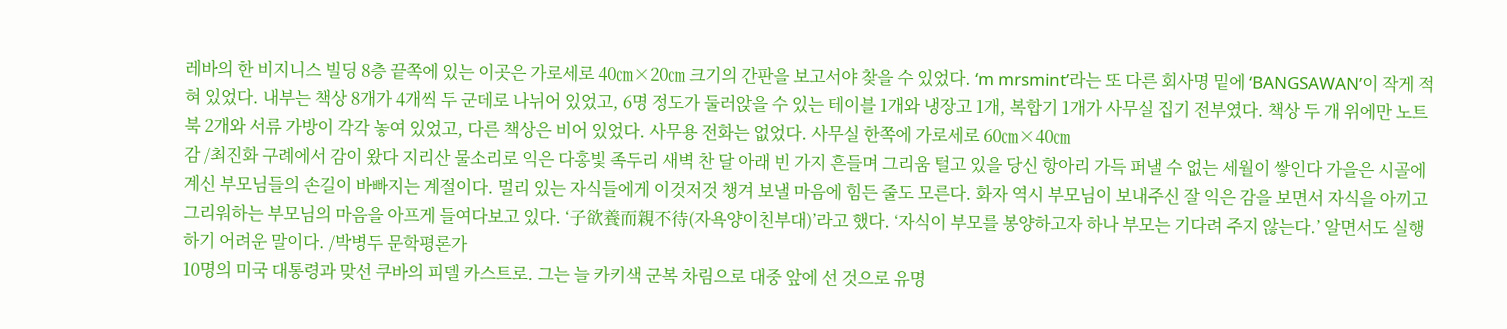레바의 한 비지니스 빌딩 8층 끝쪽에 있는 이곳은 가로세로 40㎝×20㎝ 크기의 간판을 보고서야 찾을 수 있었다. ‘m mrsmint’라는 또 다른 회사명 밑에 ‘BANGSAWAN’이 작게 적혀 있었다. 내부는 책상 8개가 4개씩 두 군데로 나뉘어 있었고, 6명 정도가 둘러앉을 수 있는 테이블 1개와 냉장고 1개, 복합기 1개가 사무실 집기 전부였다. 책상 두 개 위에만 노트북 2개와 서류 가방이 각각 놓여 있었고, 다른 책상은 비어 있었다. 사무용 전화는 없었다. 사무실 한쪽에 가로세로 60㎝×40㎝
감 /최진화 구례에서 감이 왔다 지리산 물소리로 익은 다홍빛 족두리 새벽 찬 달 아래 빈 가지 흔들며 그리움 털고 있을 당신 항아리 가득 퍼낼 수 없는 세월이 쌓인다 가을은 시골에 계신 부모님들의 손길이 바빠지는 계절이다. 멀리 있는 자식들에게 이것저것 챙겨 보낼 마음에 힘든 줄도 모른다. 화자 역시 부모님이 보내주신 잘 익은 감을 보면서 자식을 아끼고 그리워하는 부모님의 마음을 아프게 들여다보고 있다. ‘子欲養而親不待(자욕양이친부대)’라고 했다. ‘자식이 부모를 봉양하고자 하나 부모는 기다려 주지 않는다.’ 알면서도 실행하기 어려운 말이다. /박병두 문학평론가
10명의 미국 대통령과 맞선 쿠바의 피델 카스트로. 그는 늘 카키색 군복 차림으로 대중 앞에 선 것으로 유명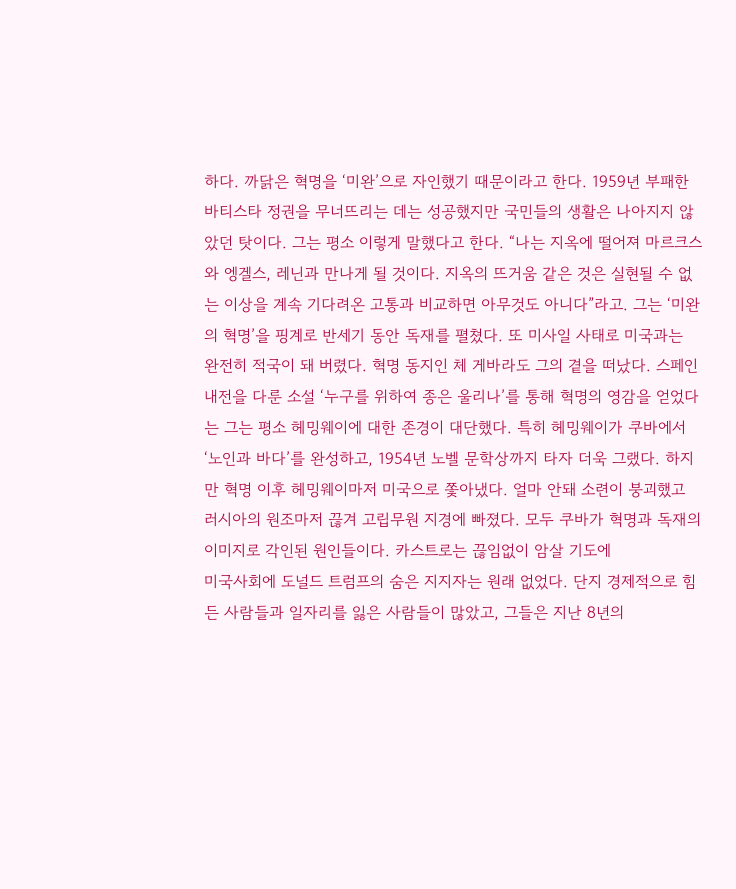하다. 까닭은 혁명을 ‘미완’으로 자인했기 때문이라고 한다. 1959년 부패한 바티스타 정권을 무너뜨리는 데는 성공했지만 국민들의 생활은 나아지지 않았던 탓이다. 그는 평소 이렇게 말했다고 한다. “나는 지옥에 떨어져 마르크스와 엥겔스, 레닌과 만나게 될 것이다. 지옥의 뜨거움 같은 것은 실현될 수 없는 이상을 계속 기다려온 고통과 비교하면 아무것도 아니다”라고. 그는 ‘미완의 혁명’을 핑계로 반세기 동안 독재를 펼쳤다. 또 미사일 사태로 미국과는 완전히 적국이 돼 버렸다. 혁명 동지인 체 게바라도 그의 곁을 떠났다. 스페인 내전을 다룬 소설 ‘누구를 위하여 종은 울리나’를 통해 혁명의 영감을 얻었다는 그는 평소 헤밍웨이에 대한 존경이 대단했다. 특히 헤밍웨이가 쿠바에서 ‘노인과 바다’를 완성하고, 1954년 노벨 문학상까지 타자 더욱 그랬다. 하지만 혁명 이후 헤밍웨이마저 미국으로 쫓아냈다. 얼마 안돼 소련이 붕괴했고 러시아의 원조마저 끊겨 고립무원 지경에 빠졌다. 모두 쿠바가 혁명과 독재의 이미지로 각인된 원인들이다. 카스트로는 끊임없이 암살 기도에
미국사회에 도널드 트럼프의 숨은 지지자는 원래 없었다. 단지 경제적으로 힘든 사람들과 일자리를 잃은 사람들이 많았고, 그들은 지난 8년의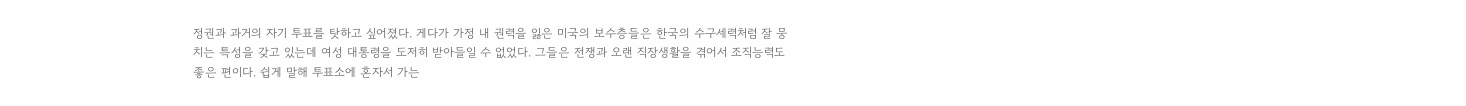정권과 과거의 자기 투표를 탓하고 싶어졌다. 게다가 가정 내 권력을 잃은 미국의 보수층들은 한국의 수구세력처럼 잘 뭉치는 특성을 갖고 있는데 여성 대통령을 도저히 받아들일 수 없었다. 그들은 전쟁과 오랜 직장생활을 겪어서 조직능력도 좋은 편이다. 쉽게 말해 투표소에 혼자서 가는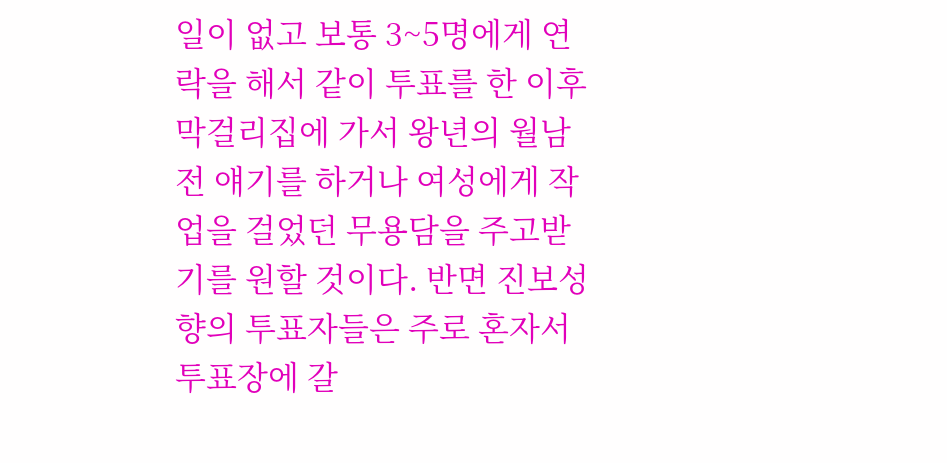일이 없고 보통 3~5명에게 연락을 해서 같이 투표를 한 이후 막걸리집에 가서 왕년의 월남전 얘기를 하거나 여성에게 작업을 걸었던 무용담을 주고받기를 원할 것이다. 반면 진보성향의 투표자들은 주로 혼자서 투표장에 갈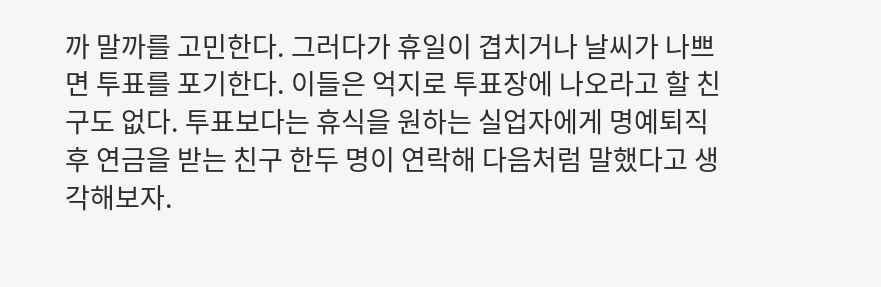까 말까를 고민한다. 그러다가 휴일이 겹치거나 날씨가 나쁘면 투표를 포기한다. 이들은 억지로 투표장에 나오라고 할 친구도 없다. 투표보다는 휴식을 원하는 실업자에게 명예퇴직 후 연금을 받는 친구 한두 명이 연락해 다음처럼 말했다고 생각해보자.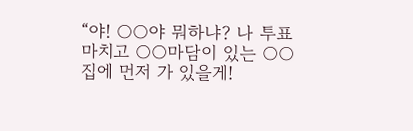“야! ○○야 뭐하냐? 나 투표 마치고 ○○마담이 있는 ○○집에 먼저 가 있을게!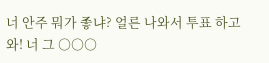너 안주 뭐가 좋냐? 얼른 나와서 투표 하고 와! 너 그 ○○○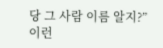당 그 사람 이름 알지?” 이런